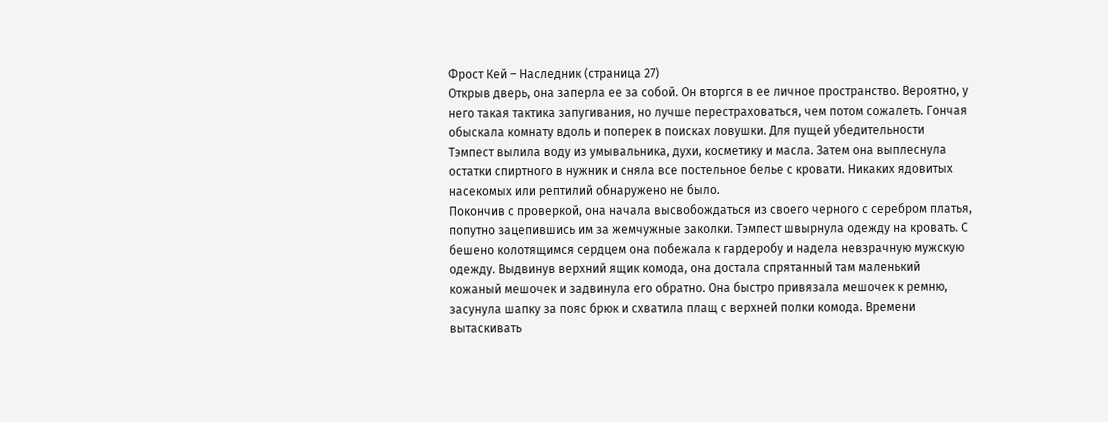Фрост Кей – Наследник (страница 27)
Открыв дверь, она заперла ее за собой. Он вторгся в ее личное пространство. Вероятно, у него такая тактика запугивания, но лучше перестраховаться, чем потом сожалеть. Гончая обыскала комнату вдоль и поперек в поисках ловушки. Для пущей убедительности Тэмпест вылила воду из умывальника, духи, косметику и масла. Затем она выплеснула остатки спиртного в нужник и сняла все постельное белье с кровати. Никаких ядовитых насекомых или рептилий обнаружено не было.
Покончив с проверкой, она начала высвобождаться из своего черного с серебром платья, попутно зацепившись им за жемчужные заколки. Тэмпест швырнула одежду на кровать. С бешено колотящимся сердцем она побежала к гардеробу и надела невзрачную мужскую одежду. Выдвинув верхний ящик комода, она достала спрятанный там маленький кожаный мешочек и задвинула его обратно. Она быстро привязала мешочек к ремню, засунула шапку за пояс брюк и схватила плащ с верхней полки комода. Времени вытаскивать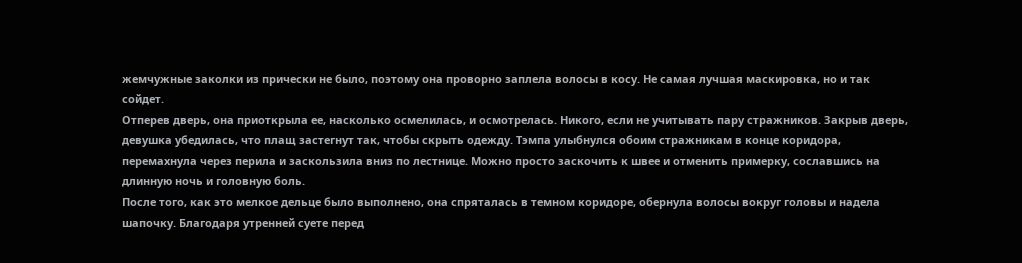жемчужные заколки из прически не было, поэтому она проворно заплела волосы в косу. Не самая лучшая маскировка, но и так сойдет.
Отперев дверь, она приоткрыла ее, насколько осмелилась, и осмотрелась. Никого, если не учитывать пару стражников. Закрыв дверь, девушка убедилась, что плащ застегнут так, чтобы скрыть одежду. Тэмпа улыбнулся обоим стражникам в конце коридора, перемахнула через перила и заскользила вниз по лестнице. Можно просто заскочить к швее и отменить примерку, сославшись на длинную ночь и головную боль.
После того, как это мелкое дельце было выполнено, она спряталась в темном коридоре, обернула волосы вокруг головы и надела шапочку. Благодаря утренней суете перед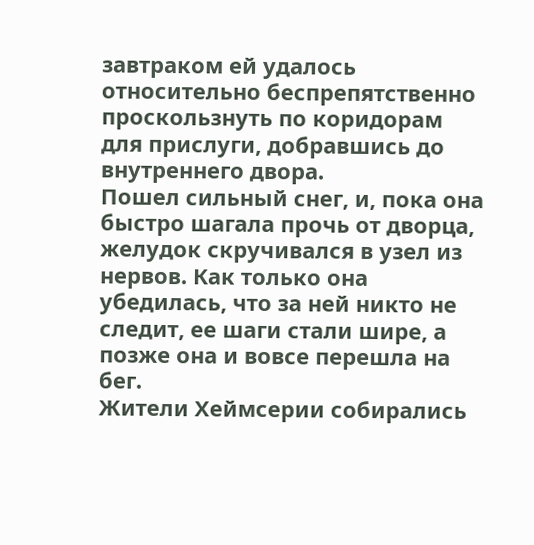завтраком ей удалось относительно беспрепятственно проскользнуть по коридорам для прислуги, добравшись до внутреннего двора.
Пошел сильный снег, и, пока она быстро шагала прочь от дворца, желудок скручивался в узел из нервов. Как только она убедилась, что за ней никто не следит, ее шаги стали шире, а позже она и вовсе перешла на бег.
Жители Хеймсерии собирались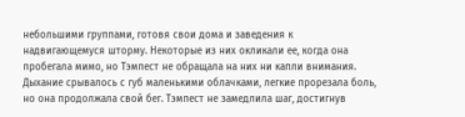небольшими группами, готовя свои дома и заведения к надвигающемуся шторму. Некоторые из них окликали ее, когда она пробегала мимо, но Тэмпест не обращала на них ни капли внимания. Дыхание срывалось с губ маленькими облачками, легкие прорезала боль, но она продолжала свой бег. Тэмпест не замедлила шаг, достигнув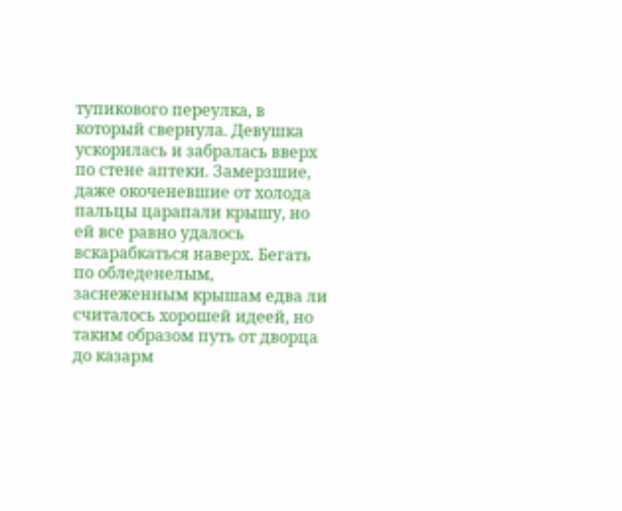тупикового переулка, в который свернула. Девушка ускорилась и забралась вверх по стене аптеки. Замерзшие, даже окоченевшие от холода пальцы царапали крышу, но ей все равно удалось вскарабкаться наверх. Бегать по обледенелым, заснеженным крышам едва ли считалось хорошей идеей, но таким образом путь от дворца до казарм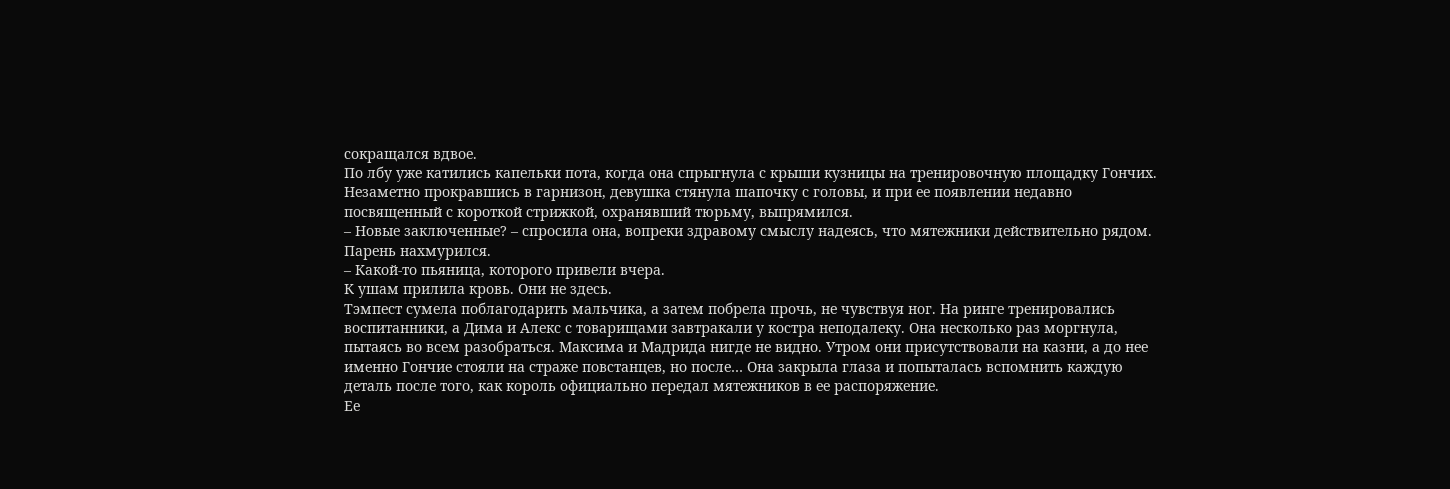сокращался вдвое.
По лбу уже катились капельки пота, когда она спрыгнула с крыши кузницы на тренировочную площадку Гончих. Незаметно прокравшись в гарнизон, девушка стянула шапочку с головы, и при ее появлении недавно посвященный с короткой стрижкой, охранявший тюрьму, выпрямился.
– Новые заключенные? – спросила она, вопреки здравому смыслу надеясь, что мятежники действительно рядом.
Парень нахмурился.
– Какой-то пьяница, которого привели вчера.
К ушам прилила кровь. Они не здесь.
Тэмпест сумела поблагодарить мальчика, а затем побрела прочь, не чувствуя ног. На ринге тренировались воспитанники, а Дима и Алекс с товарищами завтракали у костра неподалеку. Она несколько раз моргнула, пытаясь во всем разобраться. Максима и Мадрида нигде не видно. Утром они присутствовали на казни, а до нее именно Гончие стояли на страже повстанцев, но после… Она закрыла глаза и попыталась вспомнить каждую деталь после того, как король официально передал мятежников в ее распоряжение.
Ее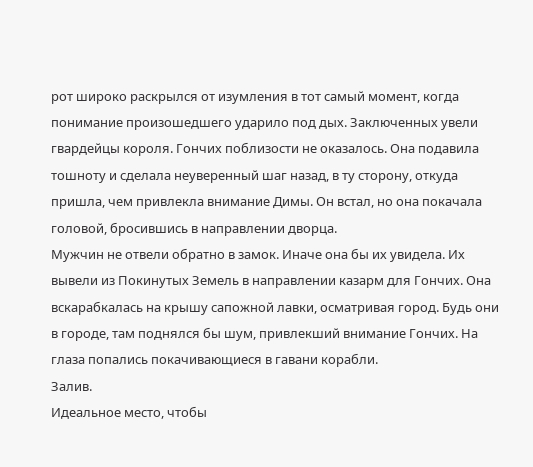рот широко раскрылся от изумления в тот самый момент, когда понимание произошедшего ударило под дых. Заключенных увели гвардейцы короля. Гончих поблизости не оказалось. Она подавила тошноту и сделала неуверенный шаг назад, в ту сторону, откуда пришла, чем привлекла внимание Димы. Он встал, но она покачала головой, бросившись в направлении дворца.
Мужчин не отвели обратно в замок. Иначе она бы их увидела. Их вывели из Покинутых Земель в направлении казарм для Гончих. Она вскарабкалась на крышу сапожной лавки, осматривая город. Будь они в городе, там поднялся бы шум, привлекший внимание Гончих. На глаза попались покачивающиеся в гавани корабли.
Залив.
Идеальное место, чтобы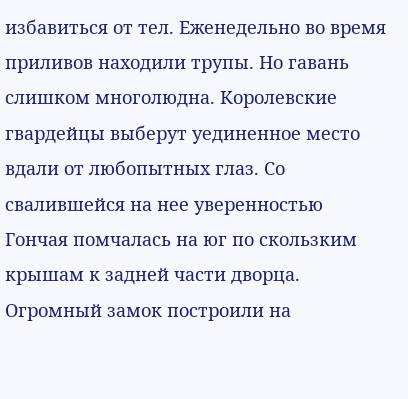избавиться от тел. Еженедельно во время приливов находили трупы. Но гавань слишком многолюдна. Королевские гвардейцы выберут уединенное место вдали от любопытных глаз. Со свалившейся на нее уверенностью Гончая помчалась на юг по скользким крышам к задней части дворца. Огромный замок построили на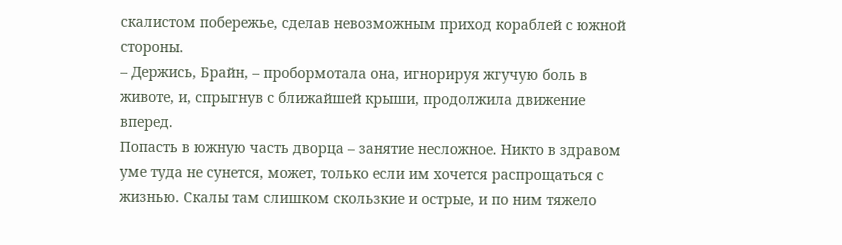скалистом побережье, сделав невозможным приход кораблей с южной стороны.
– Держись, Брайн, – пробормотала она, игнорируя жгучую боль в животе, и, спрыгнув с ближайшей крыши, продолжила движение вперед.
Попасть в южную часть дворца – занятие несложное. Никто в здравом уме туда не сунется, может, только если им хочется распрощаться с жизнью. Скалы там слишком скользкие и острые, и по ним тяжело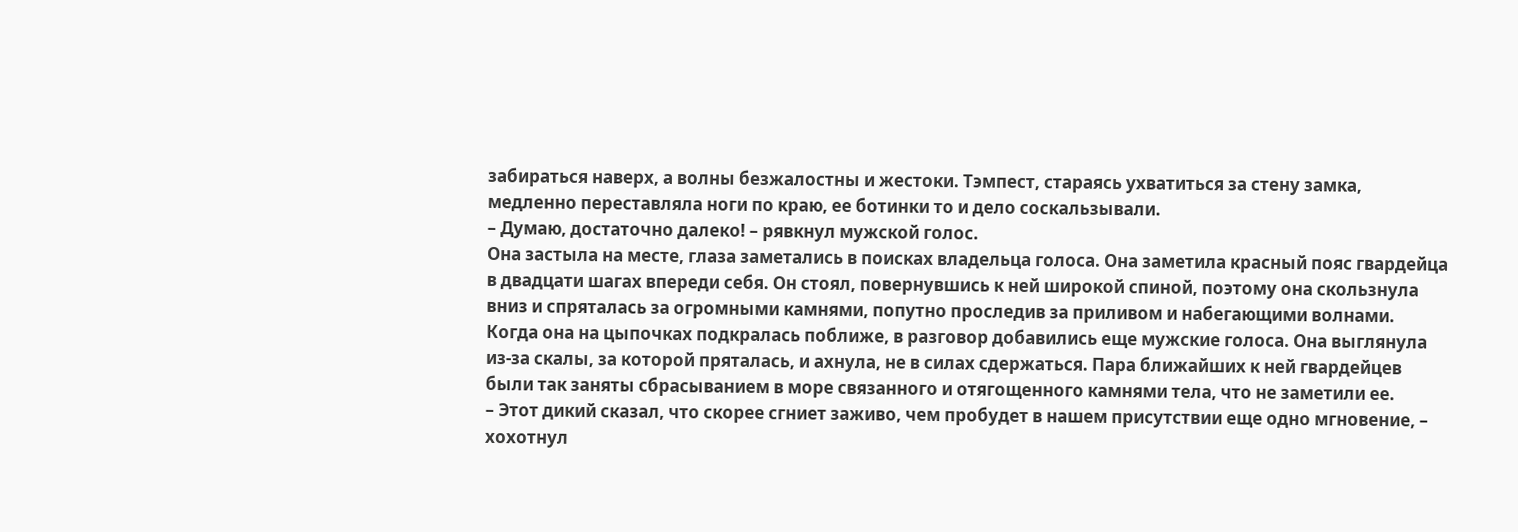забираться наверх, а волны безжалостны и жестоки. Тэмпест, стараясь ухватиться за стену замка, медленно переставляла ноги по краю, ее ботинки то и дело соскальзывали.
– Думаю, достаточно далеко! – рявкнул мужской голос.
Она застыла на месте, глаза заметались в поисках владельца голоса. Она заметила красный пояс гвардейца в двадцати шагах впереди себя. Он стоял, повернувшись к ней широкой спиной, поэтому она скользнула вниз и спряталась за огромными камнями, попутно проследив за приливом и набегающими волнами. Когда она на цыпочках подкралась поближе, в разговор добавились еще мужские голоса. Она выглянула из-за скалы, за которой пряталась, и ахнула, не в силах сдержаться. Пара ближайших к ней гвардейцев были так заняты сбрасыванием в море связанного и отягощенного камнями тела, что не заметили ее.
– Этот дикий сказал, что скорее сгниет заживо, чем пробудет в нашем присутствии еще одно мгновение, – хохотнул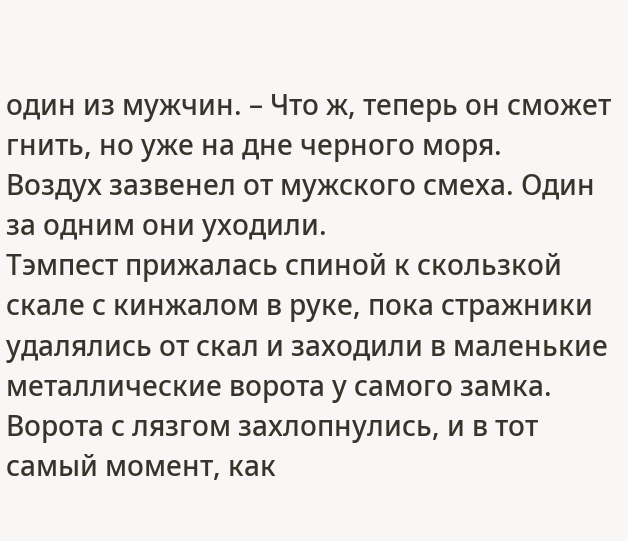один из мужчин. – Что ж, теперь он сможет гнить, но уже на дне черного моря.
Воздух зазвенел от мужского смеха. Один за одним они уходили.
Тэмпест прижалась спиной к скользкой скале с кинжалом в руке, пока стражники удалялись от скал и заходили в маленькие металлические ворота у самого замка. Ворота с лязгом захлопнулись, и в тот самый момент, как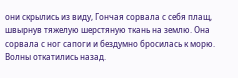они скрылись из виду, Гончая сорвала с себя плащ, швырнув тяжелую шерстяную ткань на землю. Она сорвала с ног сапоги и бездумно бросилась к морю. Волны откатились назад.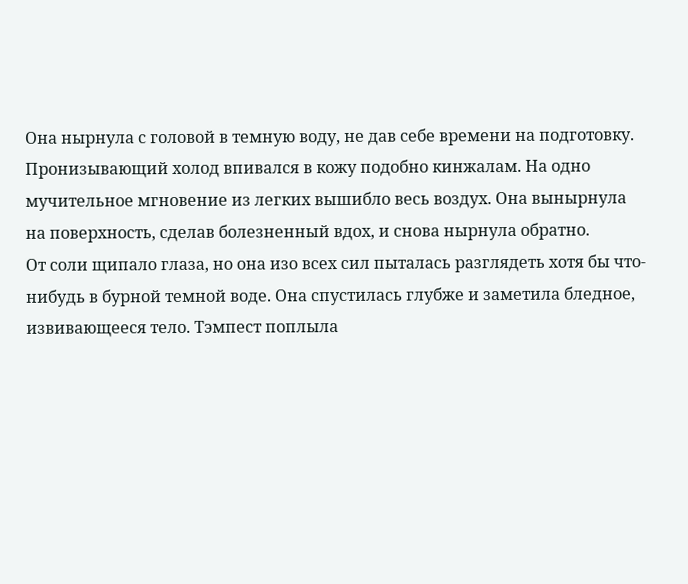Она нырнула с головой в темную воду, не дав себе времени на подготовку.
Пронизывающий холод впивался в кожу подобно кинжалам. На одно мучительное мгновение из легких вышибло весь воздух. Она вынырнула на поверхность, сделав болезненный вдох, и снова нырнула обратно.
От соли щипало глаза, но она изо всех сил пыталась разглядеть хотя бы что-нибудь в бурной темной воде. Она спустилась глубже и заметила бледное, извивающееся тело. Тэмпест поплыла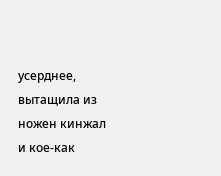усерднее, вытащила из ножен кинжал и кое-как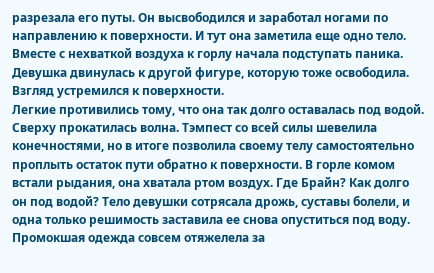разрезала его путы. Он высвободился и заработал ногами по направлению к поверхности. И тут она заметила еще одно тело. Вместе с нехваткой воздуха к горлу начала подступать паника. Девушка двинулась к другой фигуре, которую тоже освободила. Взгляд устремился к поверхности.
Легкие противились тому, что она так долго оставалась под водой. Сверху прокатилась волна. Тэмпест со всей силы шевелила конечностями, но в итоге позволила своему телу самостоятельно проплыть остаток пути обратно к поверхности. В горле комом встали рыдания, она хватала ртом воздух. Где Брайн? Как долго он под водой? Тело девушки сотрясала дрожь, суставы болели, и одна только решимость заставила ее снова опуститься под воду.
Промокшая одежда совсем отяжелела за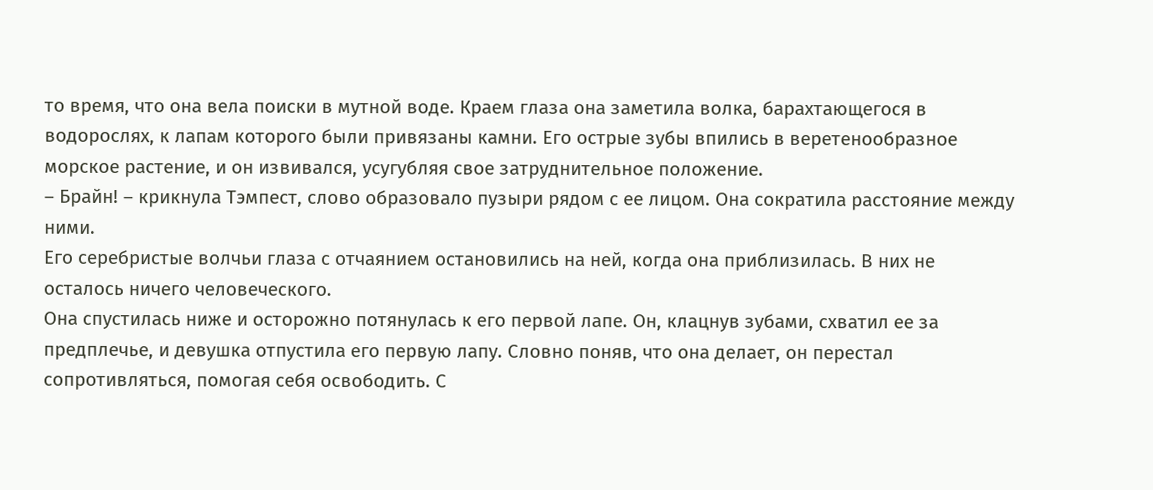то время, что она вела поиски в мутной воде. Краем глаза она заметила волка, барахтающегося в водорослях, к лапам которого были привязаны камни. Его острые зубы впились в веретенообразное морское растение, и он извивался, усугубляя свое затруднительное положение.
– Брайн! – крикнула Тэмпест, слово образовало пузыри рядом с ее лицом. Она сократила расстояние между ними.
Его серебристые волчьи глаза с отчаянием остановились на ней, когда она приблизилась. В них не осталось ничего человеческого.
Она спустилась ниже и осторожно потянулась к его первой лапе. Он, клацнув зубами, схватил ее за предплечье, и девушка отпустила его первую лапу. Словно поняв, что она делает, он перестал сопротивляться, помогая себя освободить. С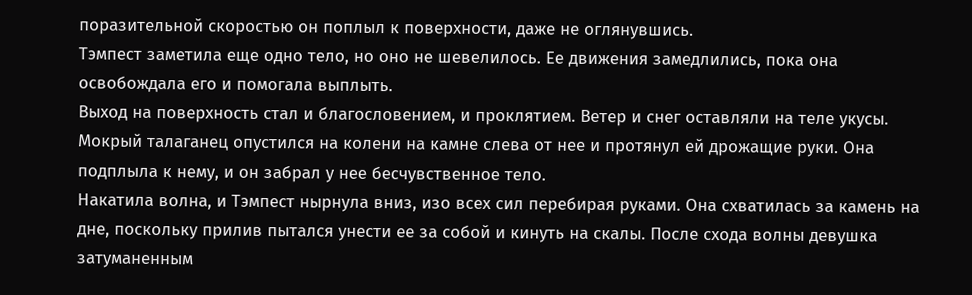поразительной скоростью он поплыл к поверхности, даже не оглянувшись.
Тэмпест заметила еще одно тело, но оно не шевелилось. Ее движения замедлились, пока она освобождала его и помогала выплыть.
Выход на поверхность стал и благословением, и проклятием. Ветер и снег оставляли на теле укусы. Мокрый талаганец опустился на колени на камне слева от нее и протянул ей дрожащие руки. Она подплыла к нему, и он забрал у нее бесчувственное тело.
Накатила волна, и Тэмпест нырнула вниз, изо всех сил перебирая руками. Она схватилась за камень на дне, поскольку прилив пытался унести ее за собой и кинуть на скалы. После схода волны девушка затуманенным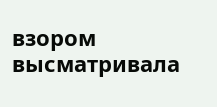взором высматривала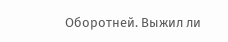Оборотней. Выжил ли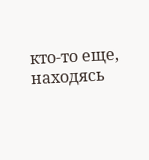кто-то еще, находясь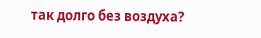так долго без воздуха?